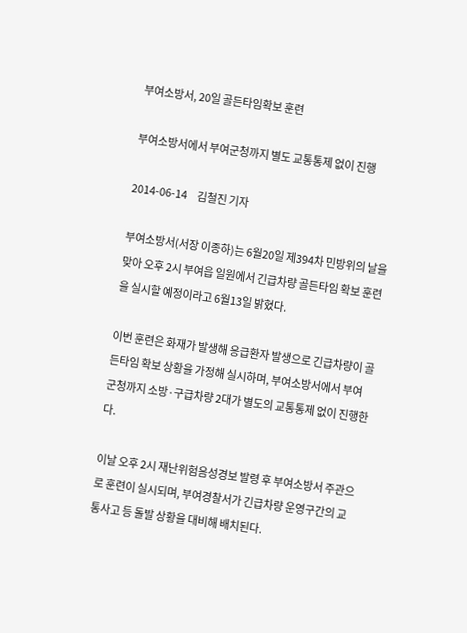부여소방서, 20일 골든타임확보 훈련

부여소방서에서 부여군청까지 별도 교통통제 없이 진행

2014-06-14     김철진 기자

부여소방서(서장 이종하)는 6월20일 제394차 민방위의 날을 맞아 오후 2시 부여읍 일원에서 긴급차량 골든타임 확보 훈련을 실시할 예정이라고 6월13일 밝혔다.

이번 훈련은 화재가 발생해 응급환자 발생으로 긴급차량이 골든타임 확보 상황을 가정해 실시하며, 부여소방서에서 부여군청까지 소방·구급차량 2대가 별도의 교통통제 없이 진행한다.

이날 오후 2시 재난위험음성경보 발령 후 부여소방서 주관으로 훈련이 실시되며, 부여경찰서가 긴급차량 운영구간의 교통사고 등 돌발 상황을 대비해 배치된다.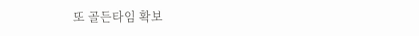또 골든타임 확보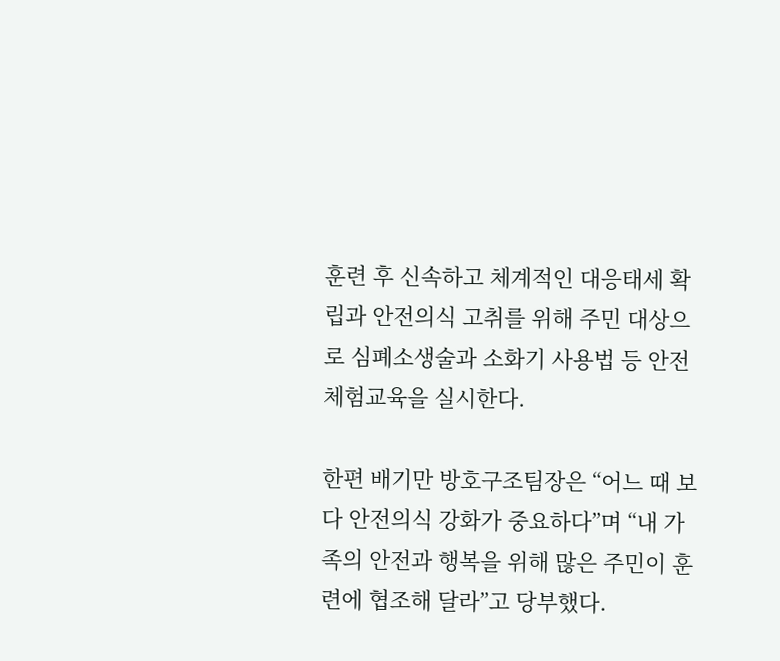훈련 후 신속하고 체계적인 대응태세 확립과 안전의식 고취를 위해 주민 대상으로 심폐소생술과 소화기 사용법 등 안전체험교육을 실시한다.

한편 배기만 방호구조팀장은 “어느 때 보다 안전의식 강화가 중요하다”며 “내 가족의 안전과 행복을 위해 많은 주민이 훈련에 협조해 달라”고 당부했다.